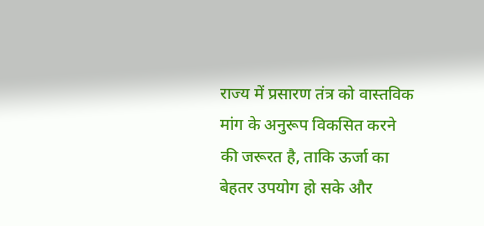राज्य में प्रसारण तंत्र को वास्तविक मांग के अनुरूप विकसित करने की जरूरत है, ताकि ऊर्जा का बेहतर उपयोग हो सके और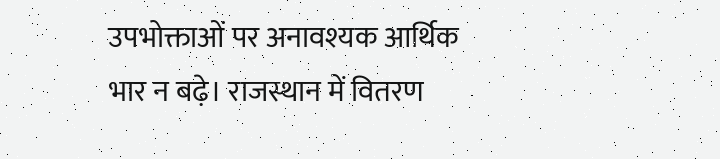उपभोक्ताओं पर अनावश्यक आर्थिक भार न बढ़े। राजस्थान में वितरण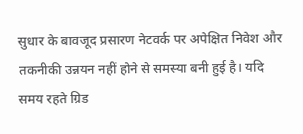सुधार के बावजूद प्रसारण नेटवर्क पर अपेक्षित निवेश और तकनीकी उन्नयन नहीं होने से समस्या बनी हुई है। यदि समय रहते ग्रिड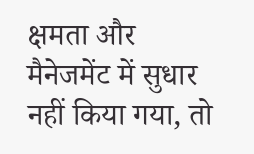क्षमता और मैनेजमेंट में सुधार नहीं किया गया, तो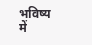भविष्य में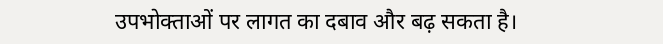उपभोक्ताओं पर लागत का दबाव और बढ़ सकता है।